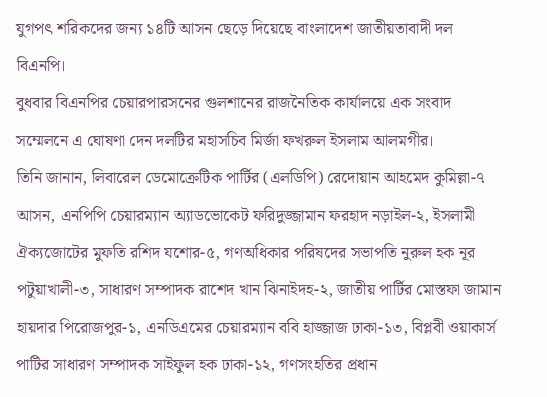যুগপৎ শরিকদের জন্য ১৪টি আসন ছেড়ে দিয়েছে বাংলাদেশ জাতীয়তাবাদী দল বিএনপি।
বুধবার বিএনপির চেয়ারপারসনের গুলশানের রাজনৈতিক কার্যালয়ে এক সংবাদ সম্মেলনে এ ঘোষণা দেন দলটির মহাসচিব মির্জা ফখরুল ইসলাম আলমগীর।
তিনি জানান, লিবারেল ডেমোক্রেটিক পার্টির (এলডিপি) রেদোয়ান আহমেদ কুমিল্লা-৭ আসন, এনপিপি চেয়ারম্যান অ্যাডভোকেট ফরিদুজ্জামান ফরহাদ নড়াইল-২, ইসলামী ঐক্যজোটের মুফতি রশিদ যশোর-৫, গণঅধিকার পরিষদের সভাপতি নুরুল হক নূর পটুয়াখালী-৩, সাধারণ সম্পাদক রাশেদ খান ঝিনাইদহ-২, জাতীয় পার্টির মোস্তফা জামান হায়দার পিরোজপুর-১, এনডিএমের চেয়ারম্যান ববি হাজ্জাজ ঢাকা-১৩, বিপ্লবী ওয়াকার্স পাটির সাধারণ সম্পাদক সাইফুল হক ঢাকা-১২, গণসংহতির প্রধান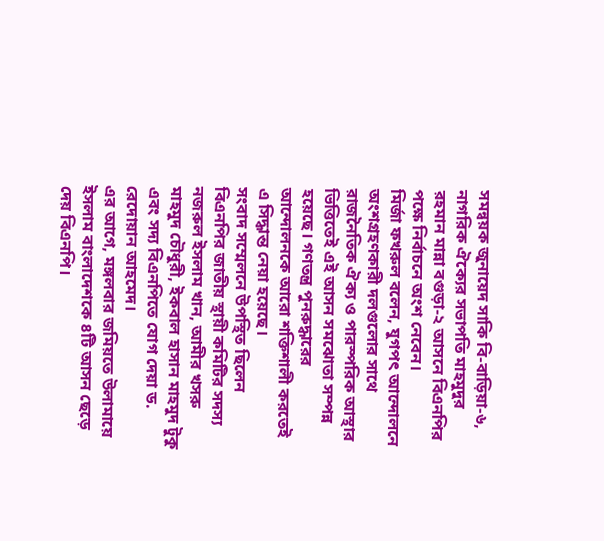সমন্বয়ক জুনায়েদ সাকি বি-বাড়িয়া-৬, নাগরিক ঐক্যের সভাপতি মাহমুদুর রহমান মান্না বগুড়া-২ আসনে বিএনপির পক্ষে নির্বাচনে অংশ নেবেন।
মির্জা ফখরুল বলেন, যুগপৎ আন্দোলনে অংশগ্রহণকারী দলগুলোর সাথে রাজনৈতিক ঐক্য ও পারস্পরিক আস্থার ভিত্তিতেই এই আসন সমঝোতা সম্পন্ন হয়েছে। গণতন্ত্র পুনরুদ্ধারের আন্দোলনকে আরো শক্তিশালী করতেই এ সিদ্ধান্ত নেয়া হয়েছে।
সংবাদ সম্মেলনে উপস্থিত ছিলেন বিএনপির জাতীয় স্থায়ী কমিটির সদস্য নজরুল ইসলাম খান, আমীর খসরু মাহমুদ চৌধুরী, ইকবাল হাসান মাহমুদ টুকু এবং সদ্য বিএনপিতে যোগ দেয়া ড. রেদোয়ান আহমেদ।
এর আগে, মঙ্গলবার জমিয়তে উলামায়ে ইসলাম বাংলাদেশকে ৪টি আসন ছেড়ে দেয় বিএনপি।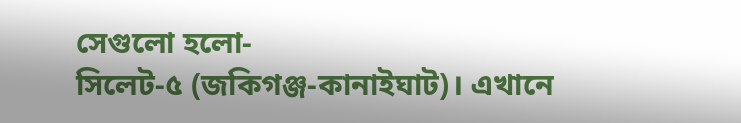সেগুলো হলো-
সিলেট-৫ (জকিগঞ্জ-কানাইঘাট)। এখানে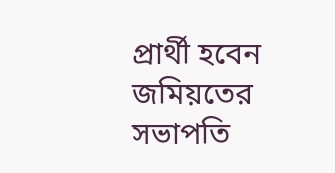প্রার্থী হবেন জমিয়তের সভাপতি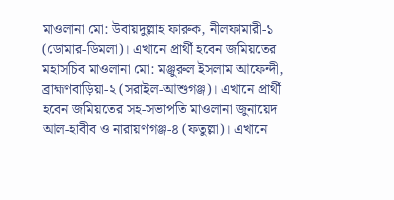মাওলানা মো: উবায়দুল্লাহ ফারুক, নীলফামারী-১ (ডোমার-ডিমলা)। এখানে প্রার্থী হবেন জমিয়তের মহাসচিব মাওলানা মো: মঞ্জুরুল ইসলাম আফেন্দী, ব্রাহ্মণবাড়িয়া-২ (সরাইল-আশুগঞ্জ)। এখানে প্রার্থী হবেন জমিয়তের সহ-সভাপতি মাওলানা জুনায়েদ আল-হাবীব ও নারায়ণগঞ্জ-৪ (ফতুল্লা)। এখানে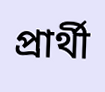প্রার্থী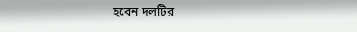হবেন দলটির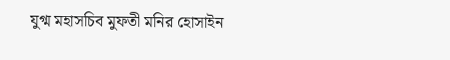যুগ্ম মহাসচিব মুফতী মনির হোসাইন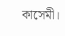কাসেমী।